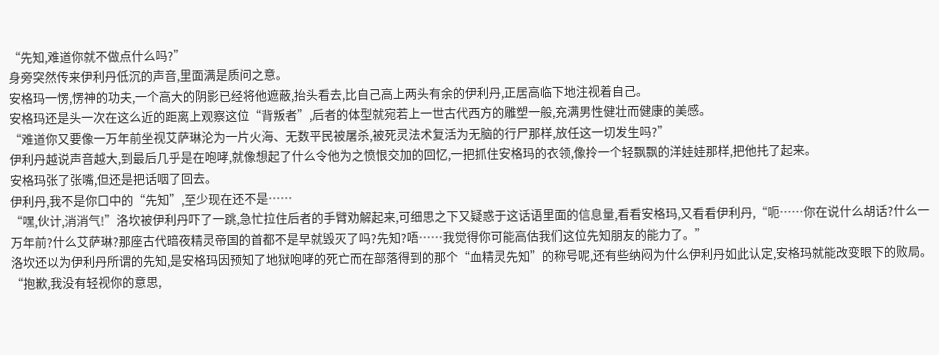“先知,难道你就不做点什么吗?”
身旁突然传来伊利丹低沉的声音,里面满是质问之意。
安格玛一愣,愣神的功夫,一个高大的阴影已经将他遮蔽,抬头看去,比自己高上两头有余的伊利丹,正居高临下地注视着自己。
安格玛还是头一次在这么近的距离上观察这位“背叛者”,后者的体型就宛若上一世古代西方的雕塑一般,充满男性健壮而健康的美感。
“难道你又要像一万年前坐视艾萨琳沦为一片火海、无数平民被屠杀,被死灵法术复活为无脑的行尸那样,放任这一切发生吗?”
伊利丹越说声音越大,到最后几乎是在咆哮,就像想起了什么令他为之愤恨交加的回忆,一把抓住安格玛的衣领,像拎一个轻飘飘的洋娃娃那样,把他扥了起来。
安格玛张了张嘴,但还是把话咽了回去。
伊利丹,我不是你口中的“先知”,至少现在还不是……
“嘿,伙计,消消气!”洛坎被伊利丹吓了一跳,急忙拉住后者的手臂劝解起来,可细思之下又疑惑于这话语里面的信息量,看看安格玛,又看看伊利丹,“呃……你在说什么胡话?什么一万年前?什么艾萨琳?那座古代暗夜精灵帝国的首都不是早就毁灭了吗?先知?唔……我觉得你可能高估我们这位先知朋友的能力了。”
洛坎还以为伊利丹所谓的先知,是安格玛因预知了地狱咆哮的死亡而在部落得到的那个“血精灵先知”的称号呢,还有些纳闷为什么伊利丹如此认定,安格玛就能改变眼下的败局。
“抱歉,我没有轻视你的意思,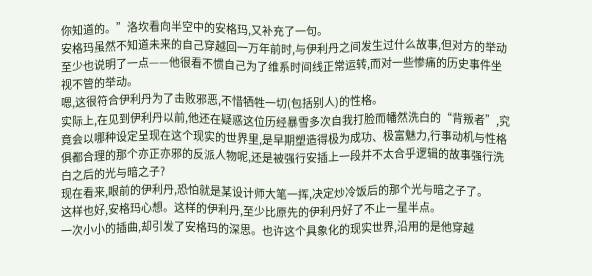你知道的。”洛坎看向半空中的安格玛,又补充了一句。
安格玛虽然不知道未来的自己穿越回一万年前时,与伊利丹之间发生过什么故事,但对方的举动至少也说明了一点——他很看不惯自己为了维系时间线正常运转,而对一些惨痛的历史事件坐视不管的举动。
嗯,这很符合伊利丹为了击败邪恶,不惜牺牲一切(包括别人)的性格。
实际上,在见到伊利丹以前,他还在疑惑这位历经暴雪多次自我打脸而幡然洗白的“背叛者”,究竟会以哪种设定呈现在这个现实的世界里,是早期塑造得极为成功、极富魅力,行事动机与性格俱都合理的那个亦正亦邪的反派人物呢,还是被强行安插上一段并不太合乎逻辑的故事强行洗白之后的光与暗之子?
现在看来,眼前的伊利丹,恐怕就是某设计师大笔一挥,决定炒冷饭后的那个光与暗之子了。
这样也好,安格玛心想。这样的伊利丹,至少比原先的伊利丹好了不止一星半点。
一次小小的插曲,却引发了安格玛的深思。也许这个具象化的现实世界,沿用的是他穿越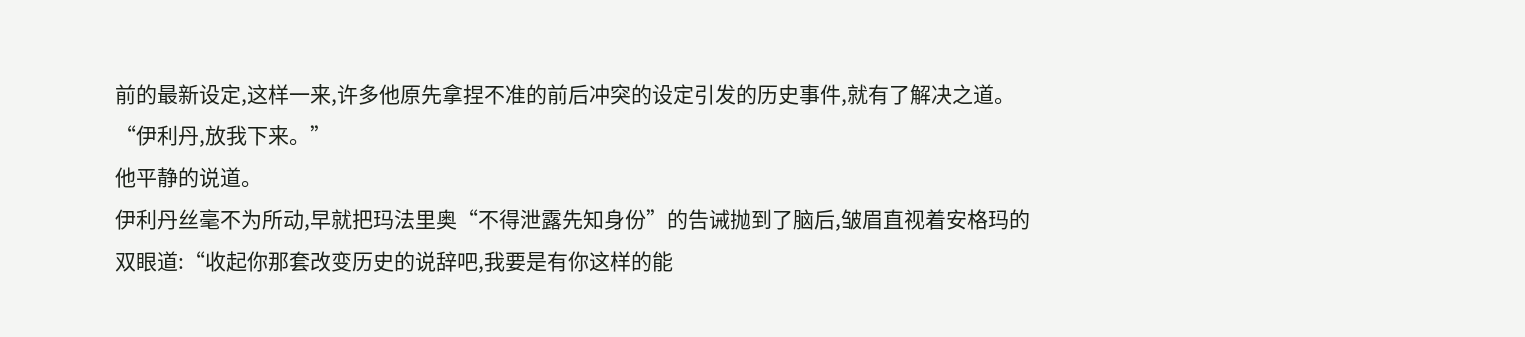前的最新设定,这样一来,许多他原先拿捏不准的前后冲突的设定引发的历史事件,就有了解决之道。
“伊利丹,放我下来。”
他平静的说道。
伊利丹丝毫不为所动,早就把玛法里奥“不得泄露先知身份”的告诫抛到了脑后,皱眉直视着安格玛的双眼道:“收起你那套改变历史的说辞吧,我要是有你这样的能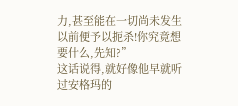力,甚至能在一切尚未发生以前便予以扼杀!你究竟想要什么,先知?”
这话说得,就好像他早就听过安格玛的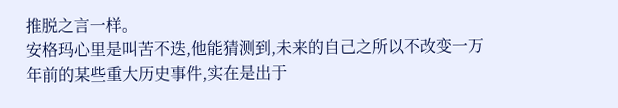推脱之言一样。
安格玛心里是叫苦不迭,他能猜测到,未来的自己之所以不改变一万年前的某些重大历史事件,实在是出于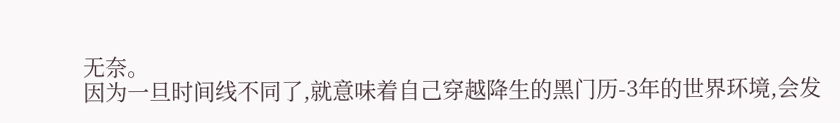无奈。
因为一旦时间线不同了,就意味着自己穿越降生的黑门历-3年的世界环境,会发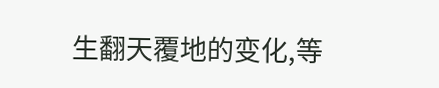生翻天覆地的变化,等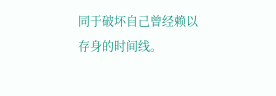同于破坏自己曾经赖以存身的时间线。